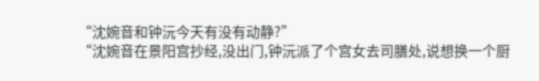“沈婉音和钟沅今天有没有动静?”
“沈婉音在景阳宫抄经,没出门,钟沅派了个宫女去司膳处,说想换一个厨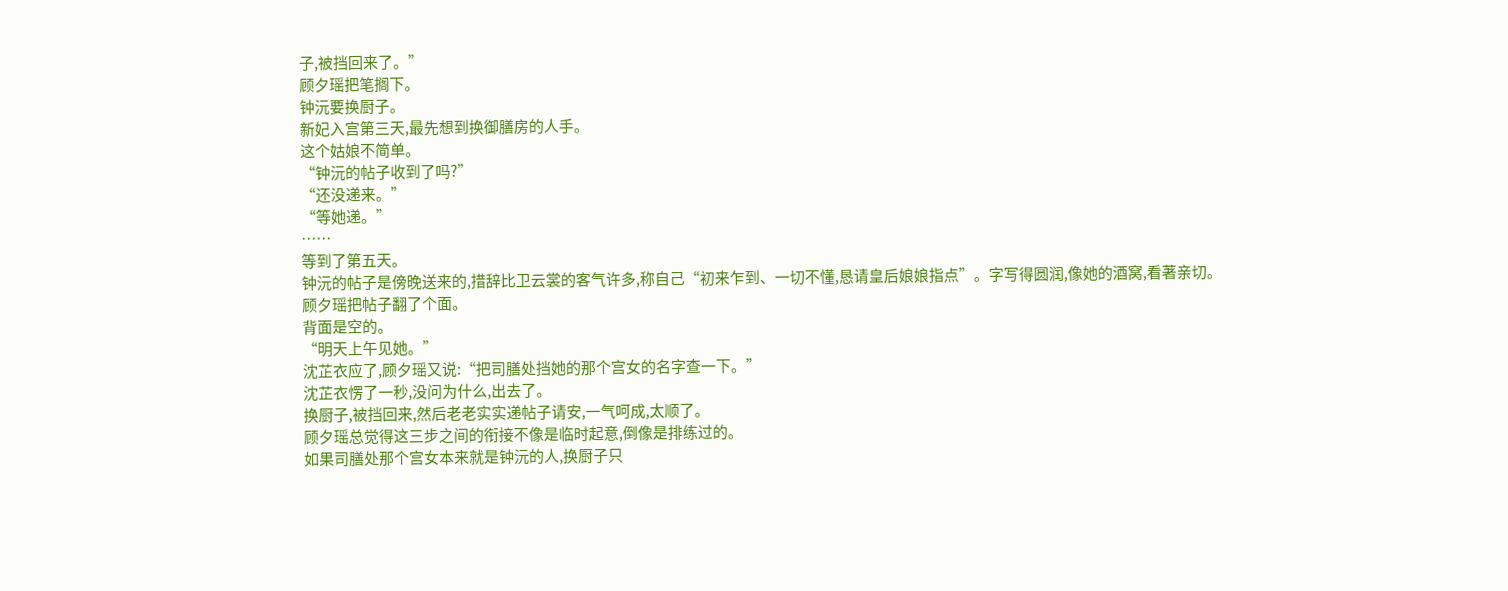子,被挡回来了。”
顾夕瑶把笔搁下。
钟沅要换厨子。
新妃入宫第三天,最先想到换御膳房的人手。
这个姑娘不简单。
“钟沅的帖子收到了吗?”
“还没递来。”
“等她递。”
……
等到了第五天。
钟沅的帖子是傍晚送来的,措辞比卫云裳的客气许多,称自己“初来乍到、一切不懂,恳请皇后娘娘指点”。字写得圆润,像她的酒窝,看著亲切。
顾夕瑶把帖子翻了个面。
背面是空的。
“明天上午见她。”
沈芷衣应了,顾夕瑶又说:“把司膳处挡她的那个宫女的名字查一下。”
沈芷衣愣了一秒,没问为什么,出去了。
换厨子,被挡回来,然后老老实实递帖子请安,一气呵成,太顺了。
顾夕瑶总觉得这三步之间的衔接不像是临时起意,倒像是排练过的。
如果司膳处那个宫女本来就是钟沅的人,换厨子只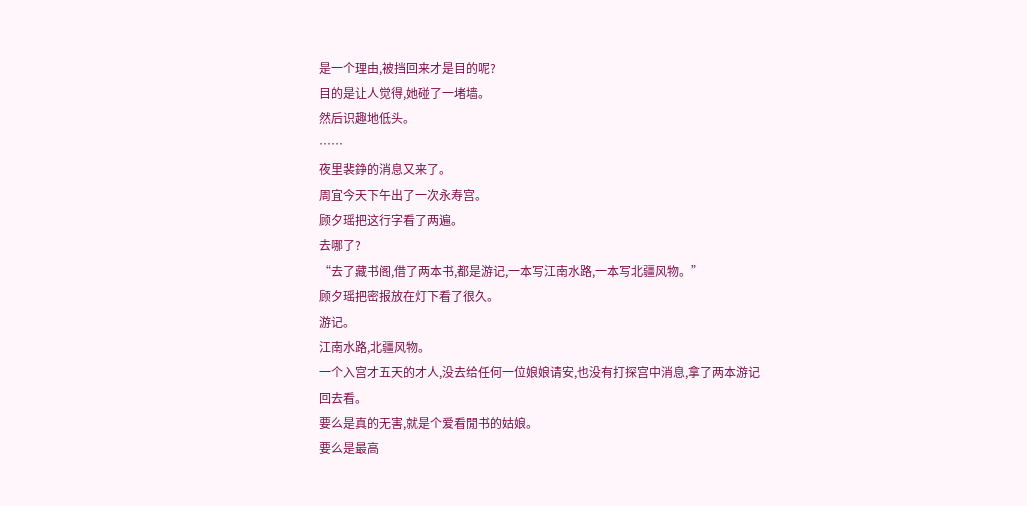是一个理由,被挡回来才是目的呢?
目的是让人觉得,她碰了一堵墙。
然后识趣地低头。
……
夜里裴錚的消息又来了。
周宜今天下午出了一次永寿宫。
顾夕瑶把这行字看了两遍。
去哪了?
“去了藏书阁,借了两本书,都是游记,一本写江南水路,一本写北疆风物。”
顾夕瑶把密报放在灯下看了很久。
游记。
江南水路,北疆风物。
一个入宫才五天的才人,没去给任何一位娘娘请安,也没有打探宫中消息,拿了两本游记回去看。
要么是真的无害,就是个爱看閒书的姑娘。
要么是最高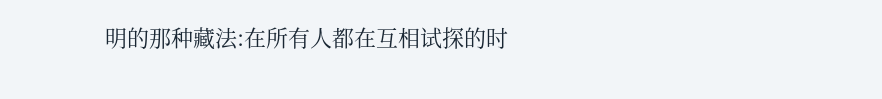明的那种藏法:在所有人都在互相试探的时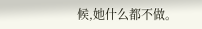候,她什么都不做。